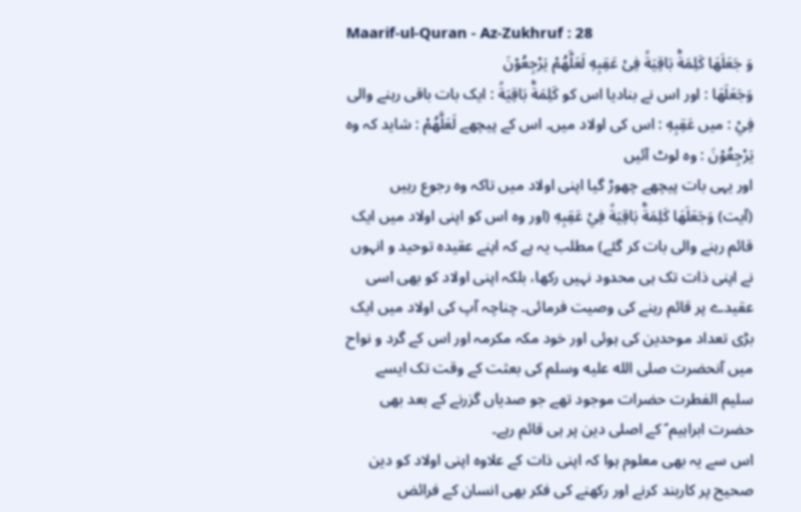Maarif-ul-Quran - Az-Zukhruf : 28
وَ جَعَلَهَا كَلِمَةًۢ بَاقِیَةً فِیْ عَقِبِهٖ لَعَلَّهُمْ یَرْجِعُوْنَ
وَجَعَلَهَا : اور اس نے بنادیا اس کو كَلِمَةًۢ بَاقِيَةً : ایک بات باقی رہنے والی فِيْ : میں عَقِبِهٖ : اس کی اولاد میں۔ اس کے پیچھے لَعَلَّهُمْ : شاید کہ وہ يَرْجِعُوْنَ : وہ لوٹ آئیں
اور یہی بات پیچھے چھوڑ گیا اپنی اولاد میں تاکہ وہ رجوع رہیں
(آیت) وَجَعَلَهَا كَلِمَةًۢ بَاقِيَةً فِيْ عَقِبِهٖ (اور وہ اس کو اپنی اولاد میں ایک قائم رہنے والی بات کر گئے) مطلب یہ ہے کہ اپنے عقیدہ توحید و انہوں نے اپنی ذات تک ہی محدود نہیں رکھا، بلکہ اپنی اولاد کو بھی اسی عقیدے پر قائم رہنے کی وصیت فرمائی۔ چناچہ آپ کی اولاد میں ایک بڑی تعداد موحدین کی ہوئی اور خود مکہ مکرمہ اور اس کے گرد و نواح میں آنحضرت صلى الله عليه وسلم کی بعثت کے وقت تک ایسے سلیم الفطرت حضرات موجود تھے جو صدیاں گزرنے کے بعد بھی حضرت ابراہیم ؑ کے اصلی دین پر ہی قائم رہے۔
اس سے یہ بھی معلوم ہوا کہ اپنی ذات کے علاوہ اپنی اولاد کو دین صحیح پر کاربند کرنے اور رکھنے کی فکر بھی انسان کے فرائض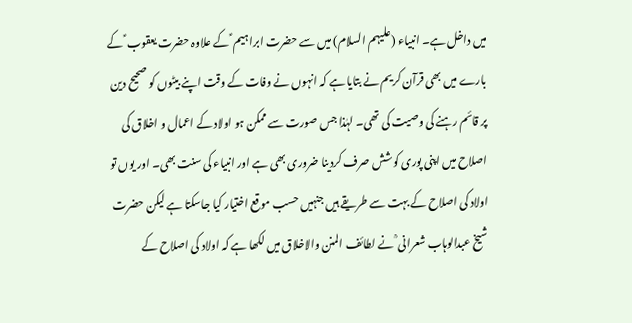میں داخل ہے۔ انبیاء (علیہم السلام) میں سے حضرت ابراہیم ؑ کے علاوہ حضرت یعقوب ؑ کے بارے میں بھی قرآن کریم نے بتایا ہے کہ انہوں نے وفات کے وقت اپنے بیٹوں کو صحیح دین پر قائم رہنے کی وصیت کی تھی۔ لہٰذا جس صورت سے ممکن ہو اولاد کے اعمال و اخلاق کی اصلاح میں اپنی پوری کوشش صرف کردینا ضروری بھی ہے اور انبیاء کی سنت بھی۔ اور یوں تو اولاد کی اصلاح کے بہت سے طریقے ہیں جنہیں حسب موقع اختیار کیا جاسکتا ہے لیکن حضرت شیخ عبدالوہاب شعرانی ؒ نے لطائف المنن والاخلاق میں لکھا ہے کہ اولاد کی اصلاح کے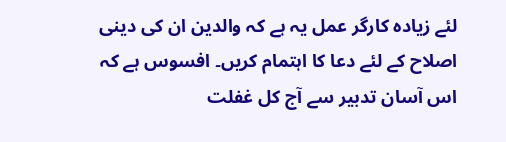لئے زیادہ کارگر عمل یہ ہے کہ والدین ان کی دینی اصلاح کے لئے دعا کا اہتمام کریں۔ افسوس ہے کہ اس آسان تدبیر سے آج کل غفلت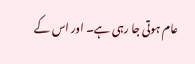عام ہوتی جا رہی ہے۔ اور اس کے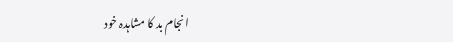انجام بد کا مشاہدہ خود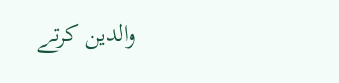والدین کرتے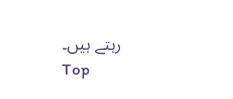رہتے ہیں۔
Top